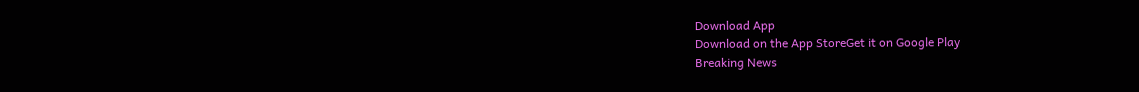Download App
Download on the App StoreGet it on Google Play
Breaking News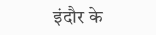इंदौर के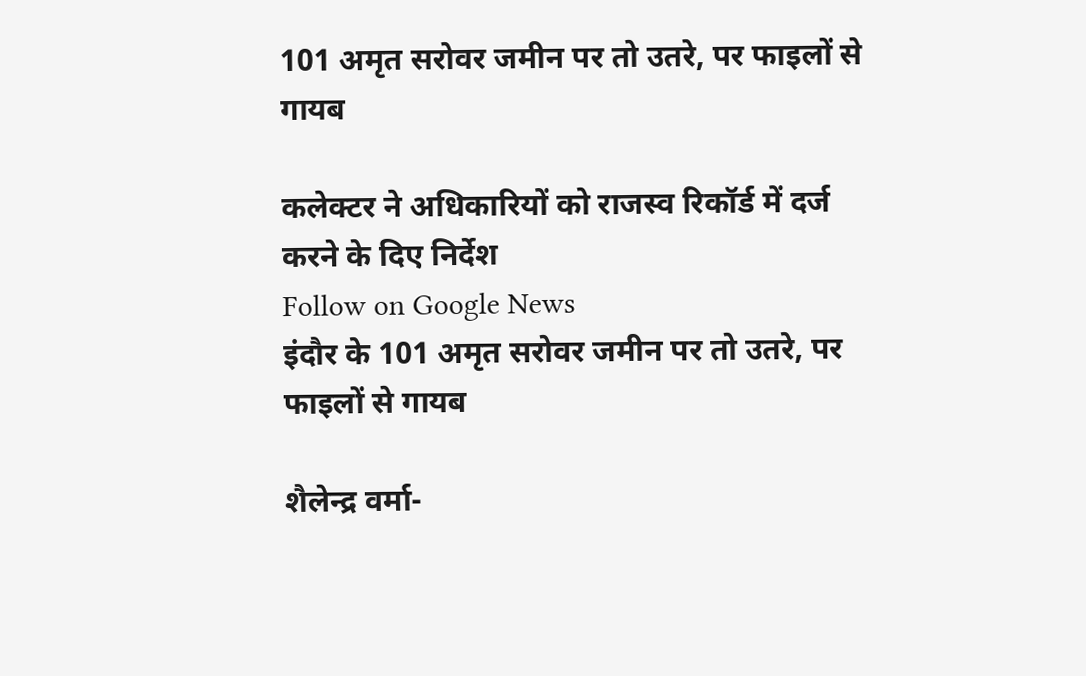101 अमृत सरोवर जमीन पर तो उतरे, पर फाइलों से गायब

कलेक्टर ने अधिकारियों को राजस्व रिकॉर्ड में दर्ज करने के दिए निर्देश
Follow on Google News
इंदौर के 101 अमृत सरोवर जमीन पर तो उतरे, पर फाइलों से गायब

शैलेन्द्र वर्मा-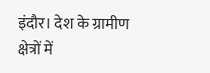इंदौर। देश के ग्रामीण क्षेत्रों में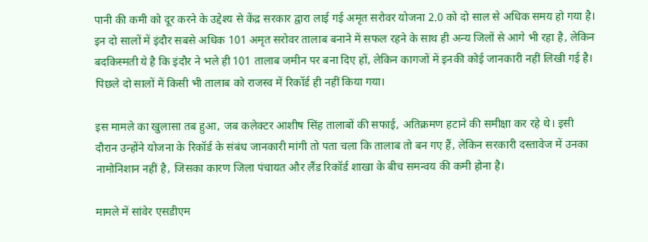पानी की कमी को दूर करने के उद्देश्य से केंद्र सरकार द्वारा लाई गई अमृत सरोवर योजना 2.0 को दो साल से अधिक समय हो गया है। इन दो सालों में इंदौर सबसे अधिक 101 अमृत सरोवर तालाब बनाने में सफल रहने के साथ ही अन्य जिलों से आगे भी रहा है, लेकिन बदकिस्मती ये है कि इंदौर ने भले ही 101 तालाब जमीन पर बना दिए हों, लेकिन कागजों में इनकी कोई जानकारी नहीं लिखी गई है। पिछले दो सालों में किसी भी तालाब को राजस्व में रिकॉर्ड ही नहीं किया गया।

इस मामले का खुलासा तब हुआ, जब कलेक्टर आशीष सिंह तालाबों की सफाई, अतिक्रमण हटाने की समीक्षा कर रहे थे। इसी दौरान उन्होंने योजना के रिकॉर्ड के संबंध जानकारी मांगी तो पता चला कि तालाब तो बन गए हैं, लेकिन सरकारी दस्तावेज में उनका नामोनिशान नहीं है, जिसका कारण जिला पंचायत और लैंड रिकॉर्ड शाखा के बीच समन्वय की कमी होना है।

मामले में सांवेर एसडीएम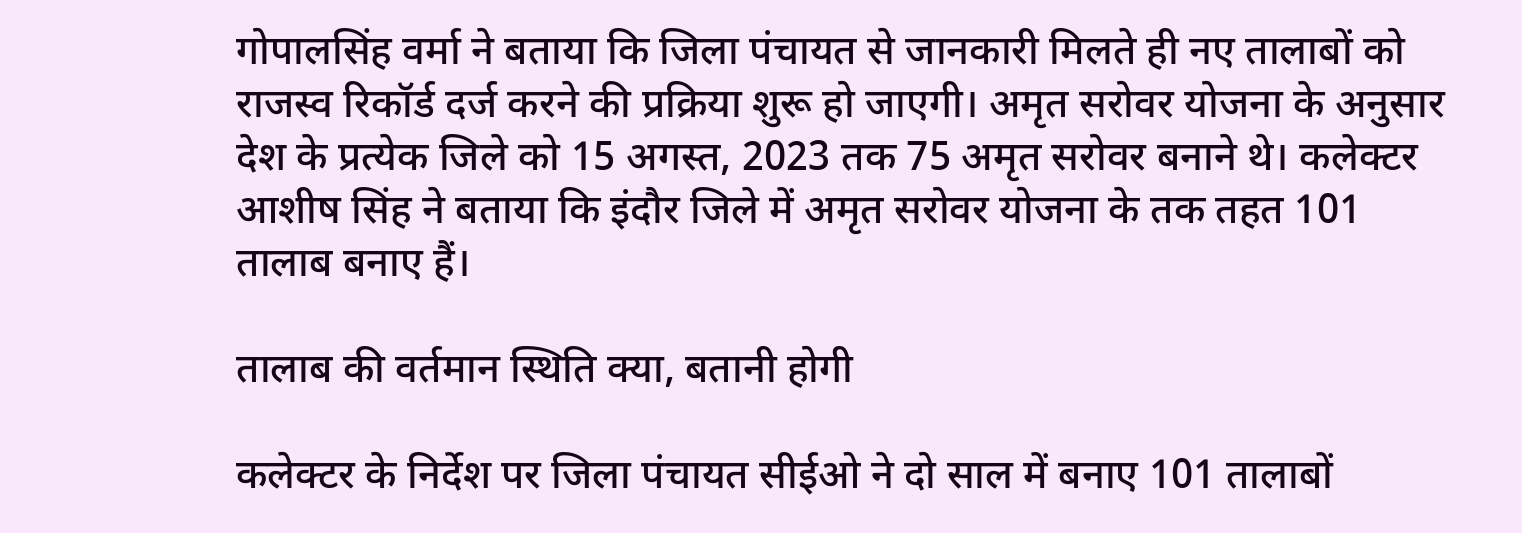गोपालसिंह वर्मा ने बताया कि जिला पंचायत से जानकारी मिलते ही नए तालाबों को राजस्व रिकॉर्ड दर्ज करने की प्रक्रिया शुरू हो जाएगी। अमृत सरोवर योजना के अनुसार देश के प्रत्येक जिले को 15 अगस्त, 2023 तक 75 अमृत सरोवर बनाने थे। कलेक्टर आशीष सिंह ने बताया कि इंदौर जिले में अमृत सरोवर योजना के तक तहत 101 तालाब बनाए हैं।

तालाब की वर्तमान स्थिति क्या, बतानी होगी

कलेक्टर के निर्देश पर जिला पंचायत सीईओ ने दो साल में बनाए 101 तालाबों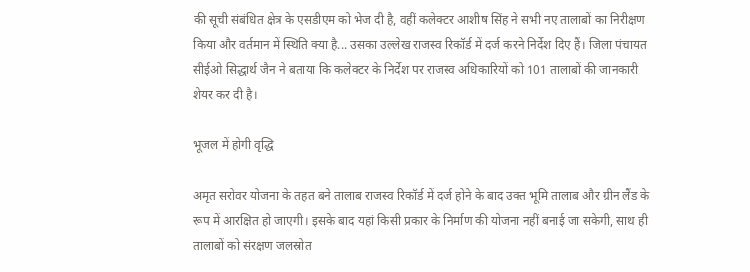की सूची संबंधित क्षेत्र के एसडीएम को भेज दी है, वहीं कलेक्टर आशीष सिंह ने सभी नए तालाबों का निरीक्षण किया और वर्तमान में स्थिति क्या है... उसका उल्लेख राजस्व रिकॉर्ड में दर्ज करने निर्देश दिए हैं। जिला पंचायत सीईओ सिद्धार्थ जैन ने बताया कि कलेक्टर के निर्देश पर राजस्व अधिकारियों को 101 तालाबों की जानकारी शेयर कर दी है।

भूजल में होगी वृद्धि

अमृत सरोवर योजना के तहत बने तालाब राजस्व रिकॉर्ड में दर्ज होने के बाद उक्त भूमि तालाब और ग्रीन लैंड के रूप में आरक्षित हो जाएगी। इसके बाद यहां किसी प्रकार के निर्माण की योजना नहीं बनाई जा सकेगी, साथ ही तालाबों को संरक्षण जलस्रोत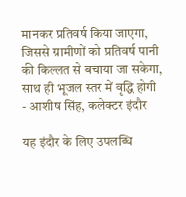मानकर प्रतिवर्ष किया जाएगा, जिससे ग्रामीणों को प्रतिवर्ष पानी की किल्लत से बचाया जा सकेगा, साथ ही भूजल स्तर में वृद्धि होगी - आशीष सिंह, कलेक्टर इंदौर

यह इंदौर के लिए उपलब्धि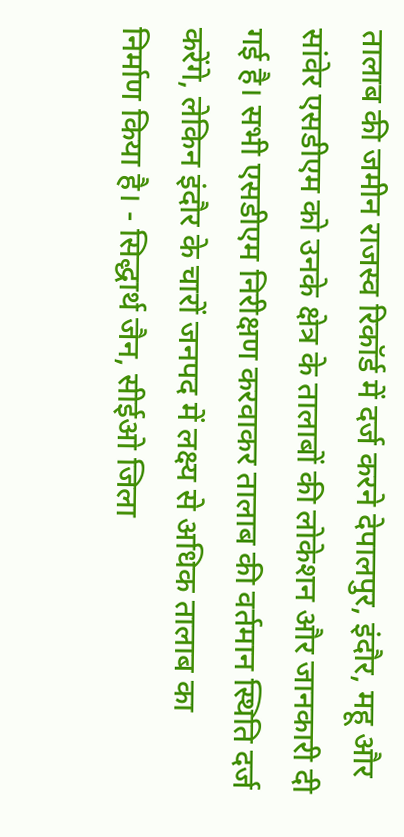तालाब की जमीन राजस्व रिकॉर्ड में दर्ज करने देपालपुर, इंदौर, महू और सांवेर एसडीएम को उनके क्षेत्र के तालाबों की लोकेशन और जानकारी दी गई है। सभी एसडीएम निरीक्षण करवाकर तालाब की वर्तमान स्थिति दर्ज करेंगे, लेकिन इंदौर के चारों जनपद में लक्ष्य से अधिक तालाब का निर्माण किया है। - सिद्धार्थ जैन, सीईओ जिला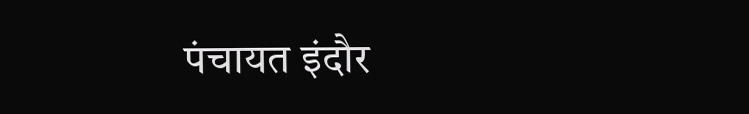पंचायत इंदौर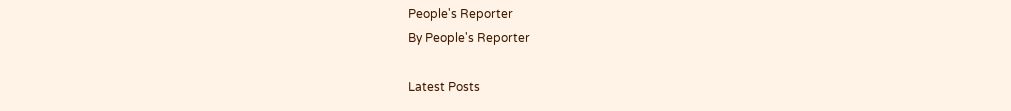People's Reporter
By People's Reporter

Latest Posts